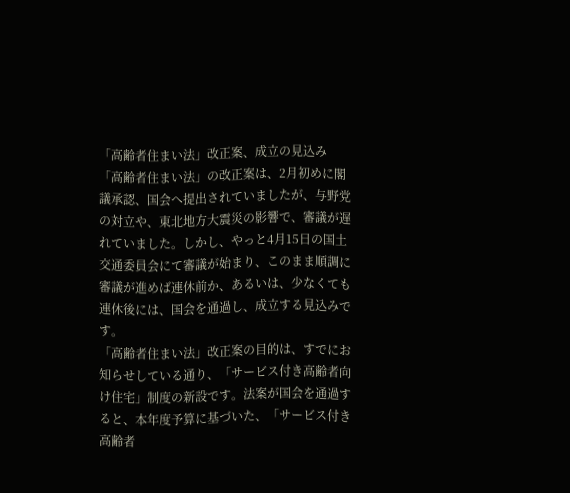「高齢者住まい法」改正案、成立の見込み
「高齢者住まい法」の改正案は、2月初めに閣議承認、国会へ提出されていましたが、与野党の対立や、東北地方大震災の影響で、審議が遅れていました。しかし、やっと4月15日の国土交通委員会にて審議が始まり、このまま順調に審議が進めば連休前か、あるいは、少なくても連休後には、国会を通過し、成立する見込みです。
「高齢者住まい法」改正案の目的は、すでにお知らせしている通り、「サービス付き高齢者向け住宅」制度の新設です。法案が国会を通過すると、本年度予算に基づいた、「サービス付き高齢者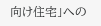向け住宅」への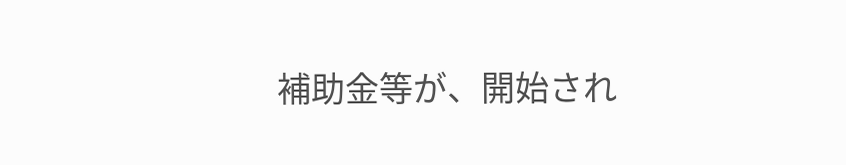補助金等が、開始され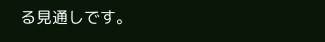る見通しです。